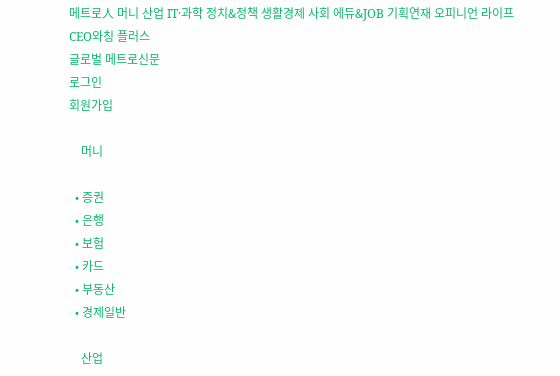메트로人 머니 산업 IT·과학 정치&정책 생활경제 사회 에듀&JOB 기획연재 오피니언 라이프 CEO와칭 플러스
글로벌 메트로신문
로그인
회원가입

    머니

  • 증권
  • 은행
  • 보험
  • 카드
  • 부동산
  • 경제일반

    산업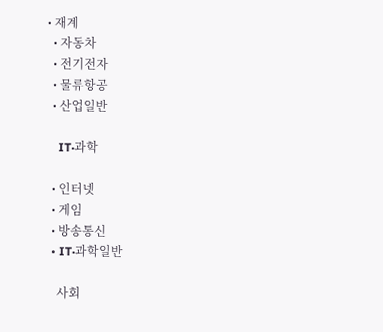• 재계
  • 자동차
  • 전기전자
  • 물류항공
  • 산업일반

    IT·과학

  • 인터넷
  • 게임
  • 방송통신
  • IT·과학일반

    사회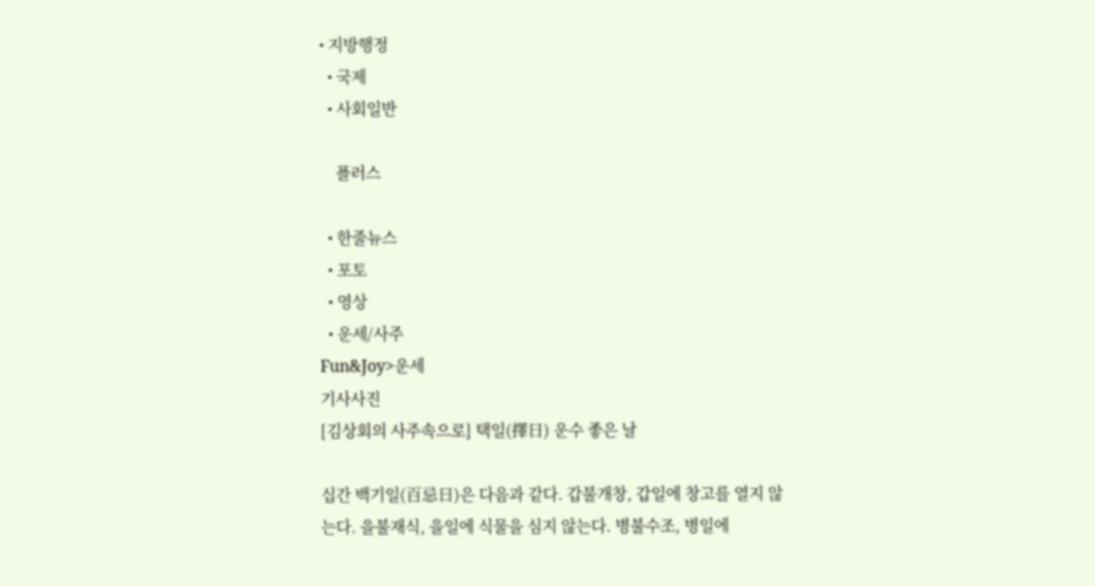• 지방행정
  • 국제
  • 사회일반

    플러스

  • 한줄뉴스
  • 포토
  • 영상
  • 운세/사주
Fun&Joy>운세
기사사진
[김상회의 사주속으로] 택일(擇日) 운수 좋은 날

십간 백기일(百忌日)은 다음과 같다. 갑불개창, 갑일에 창고를 열지 않는다. 을불재식, 을일에 식물을 심지 않는다. 병불수조, 병일에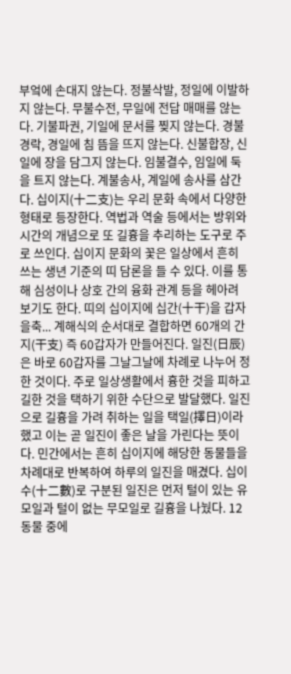부엌에 손대지 않는다. 정불삭발, 정일에 이발하지 않는다. 무불수전, 무일에 전답 매매를 않는다. 기불파권, 기일에 문서를 찢지 않는다. 경불경락, 경일에 침 뜸을 뜨지 않는다. 신불합장, 신일에 장을 담그지 않는다. 임불결수, 임일에 둑을 트지 않는다. 계불송사, 계일에 송사를 삼간다. 십이지(十二支)는 우리 문화 속에서 다양한 형태로 등장한다. 역법과 역술 등에서는 방위와 시간의 개념으로 또 길흉을 추리하는 도구로 주로 쓰인다. 십이지 문화의 꽃은 일상에서 흔히 쓰는 생년 기준의 띠 담론을 들 수 있다. 이를 통해 심성이나 상호 간의 융화 관계 등을 헤아려 보기도 한다. 띠의 십이지에 십간(十干)을 갑자 을축... 계해식의 순서대로 결합하면 60개의 간지(干支) 즉 60갑자가 만들어진다. 일진(日辰)은 바로 60갑자를 그날그날에 차례로 나누어 정한 것이다. 주로 일상생활에서 흉한 것을 피하고 길한 것을 택하기 위한 수단으로 발달했다. 일진으로 길흉을 가려 취하는 일을 택일(擇日)이라 했고 이는 곧 일진이 좋은 날을 가린다는 뜻이다. 민간에서는 흔히 십이지에 해당한 동물들을 차례대로 반복하여 하루의 일진을 매겼다. 십이수(十二數)로 구분된 일진은 먼저 털이 있는 유모일과 털이 없는 무모일로 길흉을 나눴다. 12동물 중에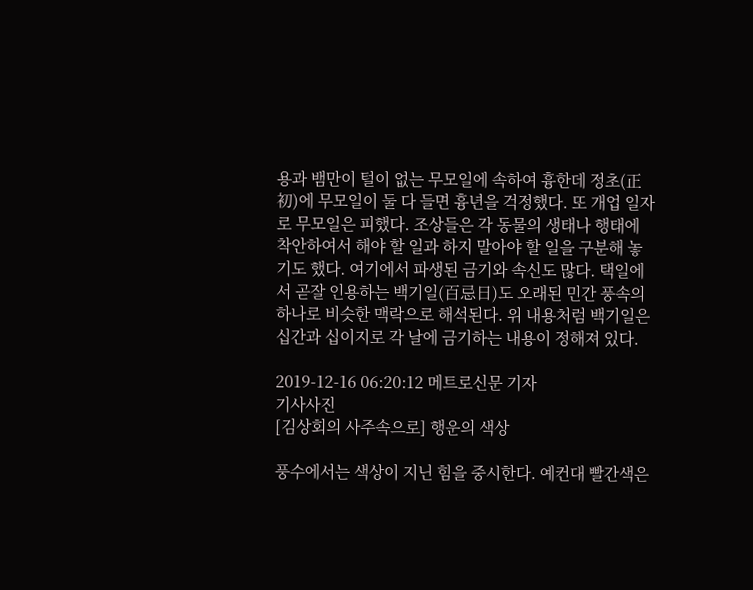용과 뱀만이 털이 없는 무모일에 속하여 흉한데 정초(正初)에 무모일이 둘 다 들면 흉년을 걱정했다. 또 개업 일자로 무모일은 피했다. 조상들은 각 동물의 생태나 행태에 착안하여서 해야 할 일과 하지 말아야 할 일을 구분해 놓기도 했다. 여기에서 파생된 금기와 속신도 많다. 택일에서 곧잘 인용하는 백기일(百忌日)도 오래된 민간 풍속의 하나로 비슷한 맥락으로 해석된다. 위 내용처럼 백기일은 십간과 십이지로 각 날에 금기하는 내용이 정해져 있다.

2019-12-16 06:20:12 메트로신문 기자
기사사진
[김상회의 사주속으로] 행운의 색상

풍수에서는 색상이 지닌 힘을 중시한다. 예컨대 빨간색은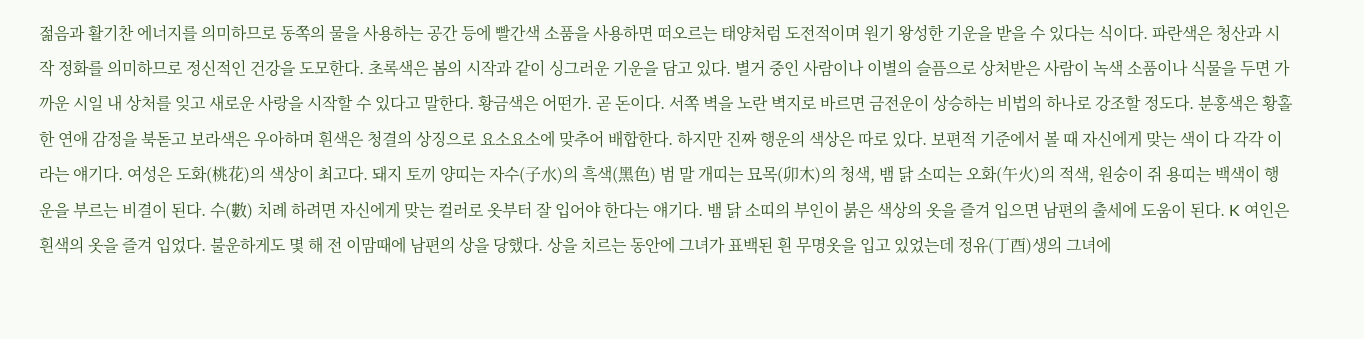젊음과 활기찬 에너지를 의미하므로 동쪽의 물을 사용하는 공간 등에 빨간색 소품을 사용하면 떠오르는 태양처럼 도전적이며 원기 왕성한 기운을 받을 수 있다는 식이다. 파란색은 청산과 시작 정화를 의미하므로 정신적인 건강을 도모한다. 초록색은 봄의 시작과 같이 싱그러운 기운을 담고 있다. 별거 중인 사람이나 이별의 슬픔으로 상처받은 사람이 녹색 소품이나 식물을 두면 가까운 시일 내 상처를 잊고 새로운 사랑을 시작할 수 있다고 말한다. 황금색은 어떤가. 곧 돈이다. 서쪽 벽을 노란 벽지로 바르면 금전운이 상승하는 비법의 하나로 강조할 정도다. 분홍색은 황홀한 연애 감정을 북돋고 보라색은 우아하며 흰색은 청결의 상징으로 요소요소에 맞추어 배합한다. 하지만 진짜 행운의 색상은 따로 있다. 보편적 기준에서 볼 때 자신에게 맞는 색이 다 각각 이라는 얘기다. 여성은 도화(桃花)의 색상이 최고다. 돼지 토끼 양띠는 자수(子水)의 흑색(黑色) 범 말 개띠는 묘목(卯木)의 청색, 뱀 닭 소띠는 오화(午火)의 적색, 원숭이 쥐 용띠는 백색이 행운을 부르는 비결이 된다. 수(數) 치례 하려면 자신에게 맞는 컬러로 옷부터 잘 입어야 한다는 얘기다. 뱀 닭 소띠의 부인이 붉은 색상의 옷을 즐겨 입으면 남편의 출세에 도움이 된다. K 여인은 흰색의 옷을 즐겨 입었다. 불운하게도 몇 해 전 이맘때에 남편의 상을 당했다. 상을 치르는 동안에 그녀가 표백된 흰 무명옷을 입고 있었는데 정유(丁酉)생의 그녀에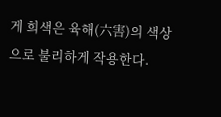게 희색은 육해(六害)의 색상으로 불리하게 작용한다.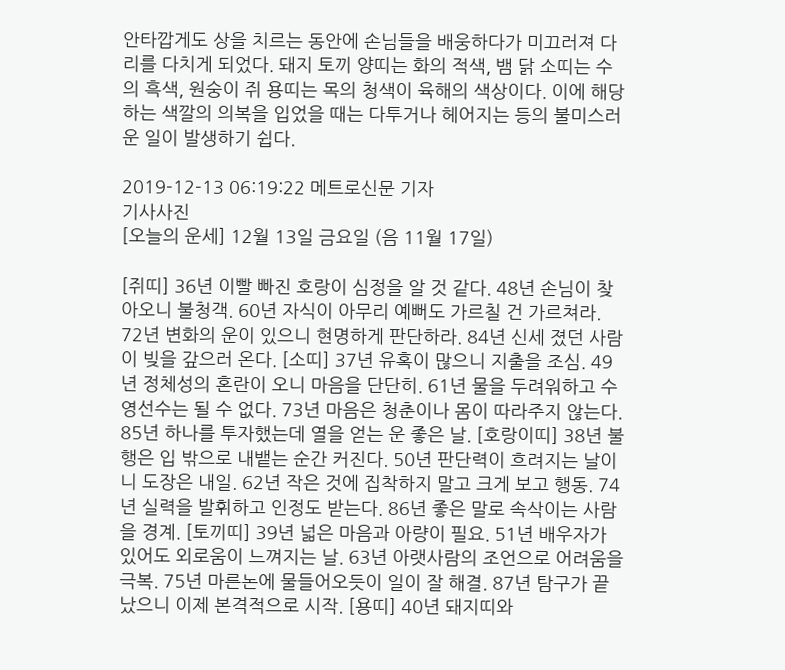안타깝게도 상을 치르는 동안에 손님들을 배웅하다가 미끄러져 다리를 다치게 되었다. 돼지 토끼 양띠는 화의 적색, 뱀 닭 소띠는 수의 흑색, 원숭이 쥐 용띠는 목의 청색이 육해의 색상이다. 이에 해당하는 색깔의 의복을 입었을 때는 다투거나 헤어지는 등의 불미스러운 일이 발생하기 쉽다.

2019-12-13 06:19:22 메트로신문 기자
기사사진
[오늘의 운세] 12월 13일 금요일 (음 11월 17일)

[쥐띠] 36년 이빨 빠진 호랑이 심정을 알 것 같다. 48년 손님이 찾아오니 불청객. 60년 자식이 아무리 예뻐도 가르칠 건 가르쳐라. 72년 변화의 운이 있으니 현명하게 판단하라. 84년 신세 졌던 사람이 빚을 갚으러 온다. [소띠] 37년 유혹이 많으니 지출을 조심. 49년 정체성의 혼란이 오니 마음을 단단히. 61년 물을 두려워하고 수영선수는 될 수 없다. 73년 마음은 청춘이나 몸이 따라주지 않는다. 85년 하나를 투자했는데 열을 얻는 운 좋은 날. [호랑이띠] 38년 불행은 입 밖으로 내뱉는 순간 커진다. 50년 판단력이 흐려지는 날이니 도장은 내일. 62년 작은 것에 집착하지 말고 크게 보고 행동. 74년 실력을 발휘하고 인정도 받는다. 86년 좋은 말로 속삭이는 사람을 경계. [토끼띠] 39년 넓은 마음과 아량이 필요. 51년 배우자가 있어도 외로움이 느껴지는 날. 63년 아랫사람의 조언으로 어려움을 극복. 75년 마른논에 물들어오듯이 일이 잘 해결. 87년 탐구가 끝났으니 이제 본격적으로 시작. [용띠] 40년 돼지띠와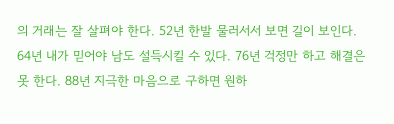의 거래는 잘 살펴야 한다. 52년 한발 물러서서 보면 길이 보인다. 64년 내가 믿어야 남도 설득시킬 수 있다. 76년 걱정만 하고 해결은 못 한다. 88년 지극한 마음으로 구하면 원하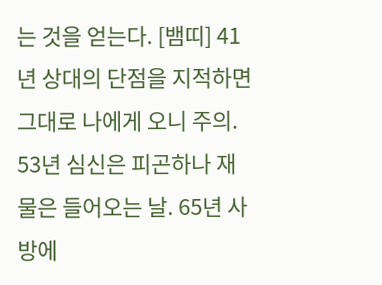는 것을 얻는다. [뱀띠] 41년 상대의 단점을 지적하면 그대로 나에게 오니 주의. 53년 심신은 피곤하나 재물은 들어오는 날. 65년 사방에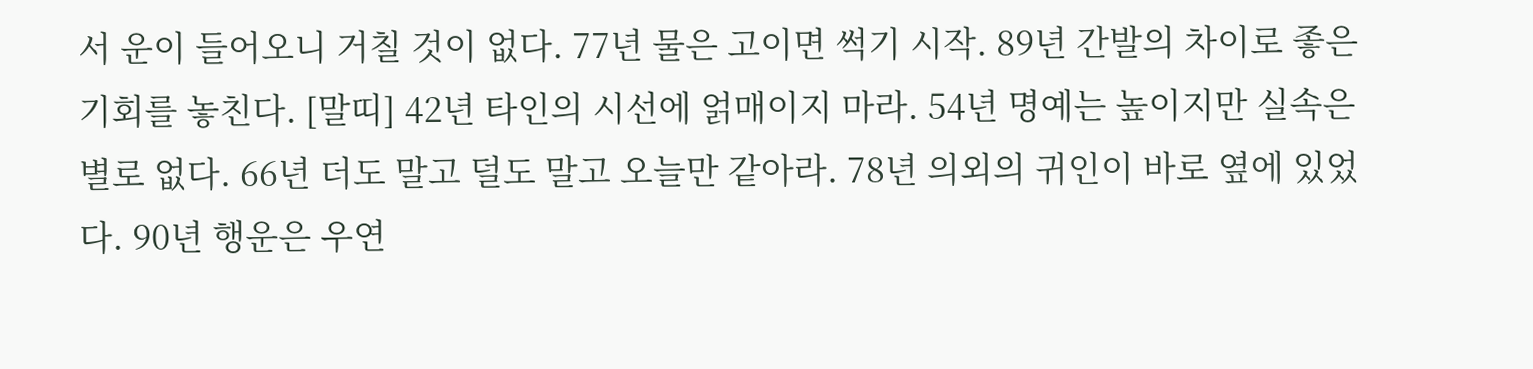서 운이 들어오니 거칠 것이 없다. 77년 물은 고이면 썩기 시작. 89년 간발의 차이로 좋은 기회를 놓친다. [말띠] 42년 타인의 시선에 얽매이지 마라. 54년 명예는 높이지만 실속은 별로 없다. 66년 더도 말고 덜도 말고 오늘만 같아라. 78년 의외의 귀인이 바로 옆에 있었다. 90년 행운은 우연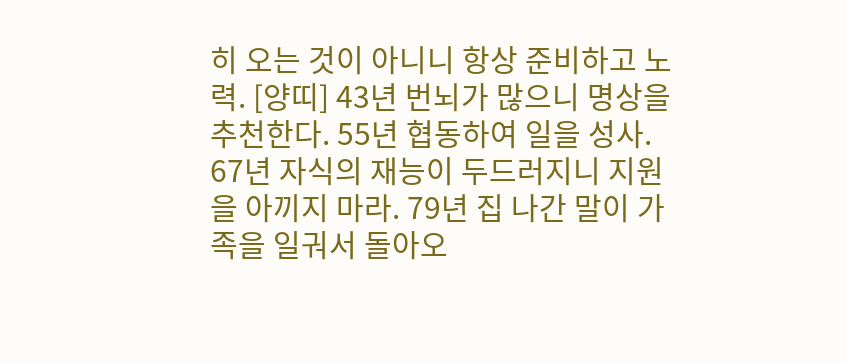히 오는 것이 아니니 항상 준비하고 노력. [양띠] 43년 번뇌가 많으니 명상을 추천한다. 55년 협동하여 일을 성사. 67년 자식의 재능이 두드러지니 지원을 아끼지 마라. 79년 집 나간 말이 가족을 일궈서 돌아오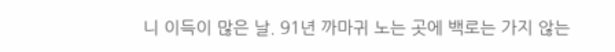니 이득이 많은 날. 91년 까마귀 노는 곳에 백로는 가지 않는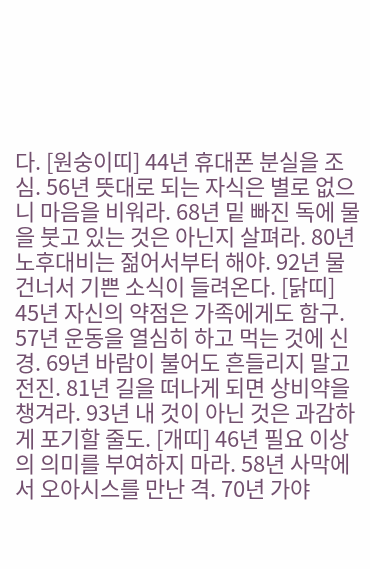다. [원숭이띠] 44년 휴대폰 분실을 조심. 56년 뜻대로 되는 자식은 별로 없으니 마음을 비워라. 68년 밑 빠진 독에 물을 붓고 있는 것은 아닌지 살펴라. 80년 노후대비는 젊어서부터 해야. 92년 물 건너서 기쁜 소식이 들려온다. [닭띠] 45년 자신의 약점은 가족에게도 함구. 57년 운동을 열심히 하고 먹는 것에 신경. 69년 바람이 불어도 흔들리지 말고 전진. 81년 길을 떠나게 되면 상비약을 챙겨라. 93년 내 것이 아닌 것은 과감하게 포기할 줄도. [개띠] 46년 필요 이상의 의미를 부여하지 마라. 58년 사막에서 오아시스를 만난 격. 70년 가야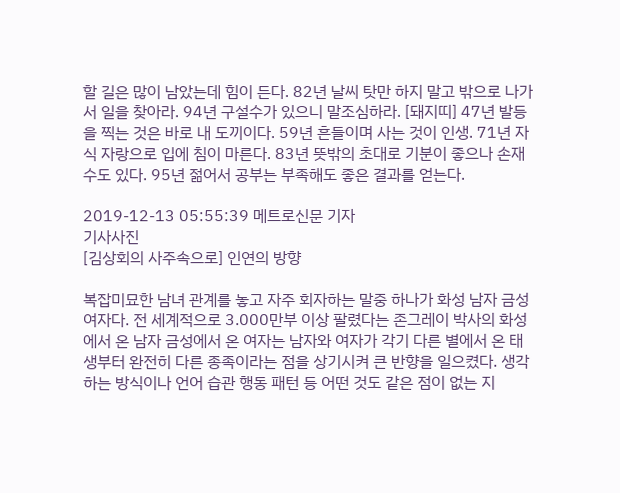할 길은 많이 남았는데 힘이 든다. 82년 날씨 탓만 하지 말고 밖으로 나가서 일을 찾아라. 94년 구설수가 있으니 말조심하라. [돼지띠] 47년 발등을 찍는 것은 바로 내 도끼이다. 59년 흔들이며 사는 것이 인생. 71년 자식 자랑으로 입에 침이 마른다. 83년 뜻밖의 초대로 기분이 좋으나 손재수도 있다. 95년 젊어서 공부는 부족해도 좋은 결과를 얻는다.

2019-12-13 05:55:39 메트로신문 기자
기사사진
[김상회의 사주속으로] 인연의 방향

복잡미묘한 남녀 관계를 놓고 자주 회자하는 말중 하나가 화성 남자 금성 여자다. 전 세계적으로 3.000만부 이상 팔렸다는 존그레이 박사의 화성에서 온 남자 금성에서 온 여자는 남자와 여자가 각기 다른 별에서 온 태생부터 완전히 다른 종족이라는 점을 상기시켜 큰 반향을 일으켰다. 생각하는 방식이나 언어 습관 행동 패턴 등 어떤 것도 같은 점이 없는 지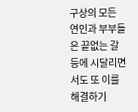구상의 모든 연인과 부부들은 끝없는 갈등에 시달리면서도 또 이를 해결하기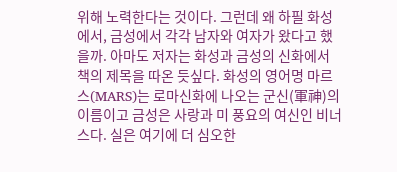위해 노력한다는 것이다. 그런데 왜 하필 화성에서, 금성에서 각각 남자와 여자가 왔다고 했을까. 아마도 저자는 화성과 금성의 신화에서 책의 제목을 따온 듯싶다. 화성의 영어명 마르스(MARS)는 로마신화에 나오는 군신(軍神)의 이름이고 금성은 사랑과 미 풍요의 여신인 비너스다. 실은 여기에 더 심오한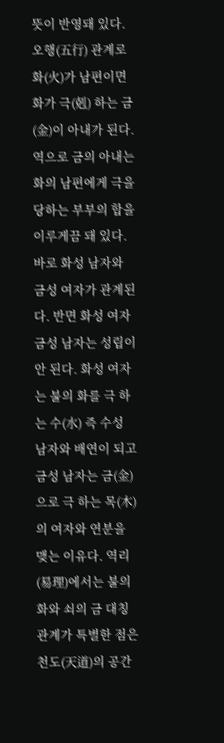뜻이 반영돼 있다. 오행(五行) 관계로 화(火)가 남편이면 화가 극(剋) 하는 금(金)이 아내가 된다. 역으로 금의 아내는 화의 남편에게 극을 당하는 부부의 합을 이루게끔 돼 있다. 바로 화성 남자와 금성 여자가 관계된다. 반면 화성 여자 금성 남자는 성립이 안 된다. 화성 여자는 불의 화를 극 하는 수(水) 즉 수성 남자와 배연이 되고 금성 남자는 금(金)으로 극 하는 목(木)의 여자와 연분을 맺는 이유다. 역리(易理)에서는 불의 화와 쇠의 금 대칭 관계가 특별한 점은 천도(天道)의 공간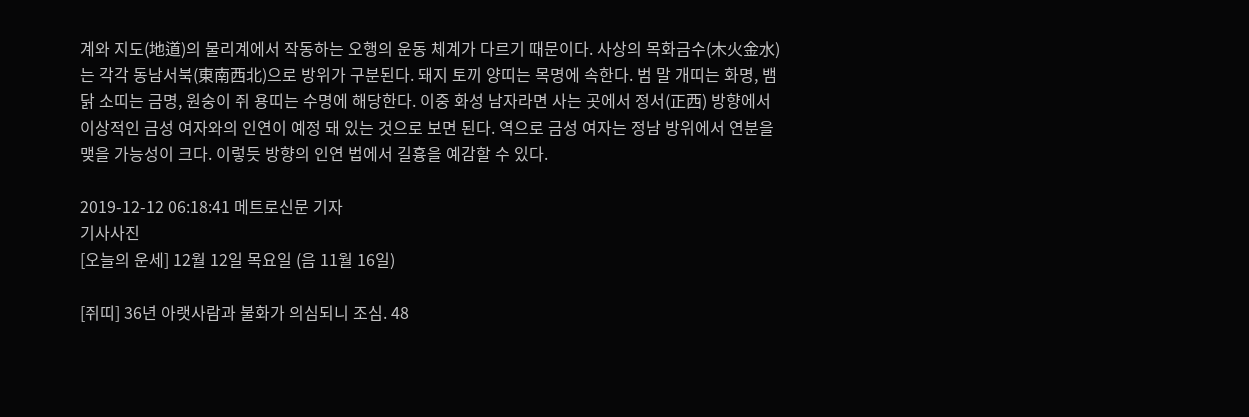계와 지도(地道)의 물리계에서 작동하는 오행의 운동 체계가 다르기 때문이다. 사상의 목화금수(木火金水)는 각각 동남서북(東南西北)으로 방위가 구분된다. 돼지 토끼 양띠는 목명에 속한다. 범 말 개띠는 화명, 뱀 닭 소띠는 금명, 원숭이 쥐 용띠는 수명에 해당한다. 이중 화성 남자라면 사는 곳에서 정서(正西) 방향에서 이상적인 금성 여자와의 인연이 예정 돼 있는 것으로 보면 된다. 역으로 금성 여자는 정남 방위에서 연분을 맺을 가능성이 크다. 이렇듯 방향의 인연 법에서 길흉을 예감할 수 있다.

2019-12-12 06:18:41 메트로신문 기자
기사사진
[오늘의 운세] 12월 12일 목요일 (음 11월 16일)

[쥐띠] 36년 아랫사람과 불화가 의심되니 조심. 48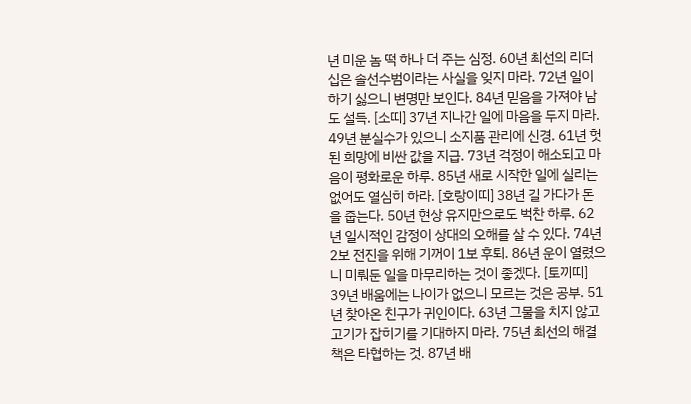년 미운 놈 떡 하나 더 주는 심정. 60년 최선의 리더십은 솔선수범이라는 사실을 잊지 마라. 72년 일이 하기 싫으니 변명만 보인다. 84년 믿음을 가져야 남도 설득. [소띠] 37년 지나간 일에 마음을 두지 마라. 49년 분실수가 있으니 소지품 관리에 신경. 61년 헛된 희망에 비싼 값을 지급. 73년 걱정이 해소되고 마음이 평화로운 하루. 85년 새로 시작한 일에 실리는 없어도 열심히 하라. [호랑이띠] 38년 길 가다가 돈을 줍는다. 50년 현상 유지만으로도 벅찬 하루. 62년 일시적인 감정이 상대의 오해를 살 수 있다. 74년 2보 전진을 위해 기꺼이 1보 후퇴. 86년 운이 열렸으니 미뤄둔 일을 마무리하는 것이 좋겠다. [토끼띠] 39년 배움에는 나이가 없으니 모르는 것은 공부. 51년 찾아온 친구가 귀인이다. 63년 그물을 치지 않고 고기가 잡히기를 기대하지 마라. 75년 최선의 해결책은 타협하는 것. 87년 배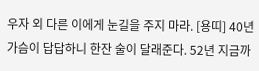우자 외 다른 이에게 눈길을 주지 마라. [용띠] 40년 가슴이 답답하니 한잔 술이 달래준다. 52년 지금까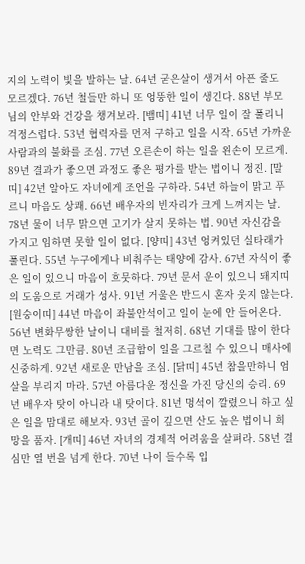지의 노력이 빛을 발하는 날. 64년 굳은살이 생겨서 아픈 줄도 모르겠다. 76년 철들만 하니 또 엉뚱한 일이 생긴다. 88년 부모님의 안부와 건강을 챙겨보라. [뱀띠] 41년 너무 일이 잘 풀리니 걱정스럽다. 53년 협력자를 먼저 구하고 일을 시작. 65년 가까운 사람과의 불화를 조심. 77년 오른손이 하는 일을 왼손이 모르게. 89년 결과가 좋으면 과정도 좋은 평가를 받는 법이니 정진. [말띠] 42년 알아도 자녀에게 조언을 구하라. 54년 하늘이 맑고 푸르니 마음도 상쾌. 66년 배우자의 빈자리가 크게 느껴지는 날. 78년 물이 너무 맑으면 고기가 살지 못하는 법. 90년 자신감을 가지고 임하면 못할 일이 없다. [양띠] 43년 엉켜있던 실타래가 풀린다. 55년 누구에게나 비춰주는 태양에 감사. 67년 자식이 좋은 일이 있으니 마음이 흐뭇하다. 79년 문서 운이 있으니 돼지띠의 도움으로 거래가 성사. 91년 거울은 반드시 혼자 웃지 않는다. [원숭이띠] 44년 마음이 좌불안석이고 일이 눈에 안 들어온다. 56년 변화무쌍한 날이니 대비를 철저히. 68년 기대를 많이 한다면 노력도 그만큼. 80년 조급함이 일을 그르칠 수 있으니 매사에 신중하게. 92년 새로운 만남을 조심. [닭띠] 45년 참을만하니 엄살을 부리지 마라. 57년 아름다운 정신을 가진 당신의 승리. 69년 배우자 탓이 아니라 내 탓이다. 81년 멍석이 깔렸으니 하고 싶은 일을 맘대로 해보자. 93년 골이 깊으면 산도 높은 법이니 희망을 품자. [개띠] 46년 자녀의 경제적 어려움을 살펴라. 58년 결심만 열 번을 넘게 한다. 70년 나이 들수록 입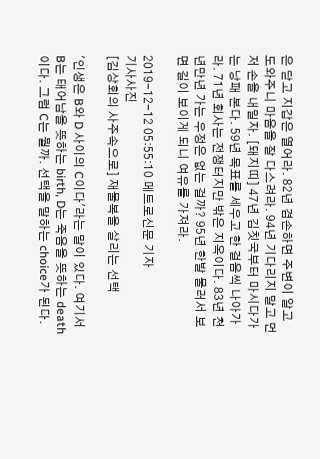은 닫고 지갑은 열어라. 82년 겸손하면 주변이 알고 도와주니 마음을 잘 다스려라. 94년 기다리지 말고 먼저 손을 내밀자. [돼지띠] 47년 김칫국부터 마시다가는 낭패 본다. 59년 목표를 세우고 한 걸음씩 나아가라. 71년 회사는 전쟁터지만 밖은 지옥이다. 83년 천년만년 가는 우정은 없는 걸까? 95년 한발 물러서 보면 길이 보이게 되니 여유를 가져라.

2019-12-12 05:55:10 메트로신문 기자
기사사진
[김상회의 사주속으로] 재물복을 살리는 선택

'인생은 B와 D 사이의 C이다'라는 말이 있다. 여기서 B는 태어남을 뜻하는 birth, D는 죽음을 뜻하는 death이다. 그럼 C는 뭘까. 선택을 말하는 choice가 된다.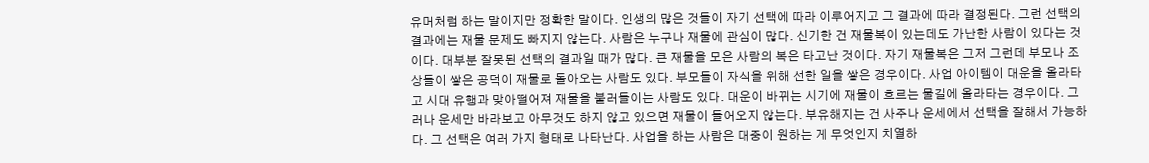유머처럼 하는 말이지만 정확한 말이다. 인생의 많은 것들이 자기 선택에 따라 이루어지고 그 결과에 따라 결정된다. 그런 선택의 결과에는 재물 문제도 빠지지 않는다. 사람은 누구나 재물에 관심이 많다. 신기한 건 재물복이 있는데도 가난한 사람이 있다는 것이다. 대부분 잘못된 선택의 결과일 때가 많다. 큰 재물을 모은 사람의 복은 타고난 것이다. 자기 재물복은 그저 그런데 부모나 조상들이 쌓은 공덕이 재물로 돌아오는 사람도 있다. 부모들이 자식을 위해 선한 일을 쌓은 경우이다. 사업 아이템이 대운을 올라타고 시대 유행과 맞아떨어져 재물을 불러들이는 사람도 있다. 대운이 바뀌는 시기에 재물이 흐르는 물길에 올라타는 경우이다. 그러나 운세만 바라보고 아무것도 하지 않고 있으면 재물이 들어오지 않는다. 부유해지는 건 사주나 운세에서 선택을 잘해서 가능하다. 그 선택은 여러 가지 형태로 나타난다. 사업을 하는 사람은 대중이 원하는 게 무엇인지 치열하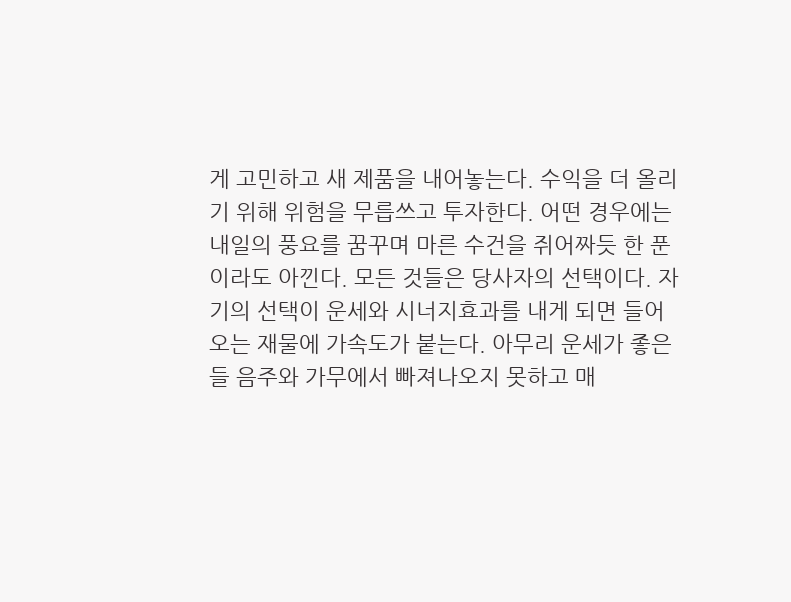게 고민하고 새 제품을 내어놓는다. 수익을 더 올리기 위해 위험을 무릅쓰고 투자한다. 어떤 경우에는 내일의 풍요를 꿈꾸며 마른 수건을 쥐어짜듯 한 푼이라도 아낀다. 모든 것들은 당사자의 선택이다. 자기의 선택이 운세와 시너지효과를 내게 되면 들어오는 재물에 가속도가 붙는다. 아무리 운세가 좋은들 음주와 가무에서 빠져나오지 못하고 매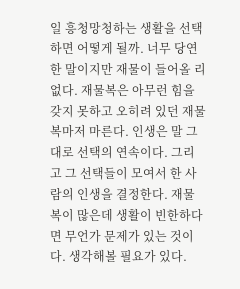일 흥청망청하는 생활을 선택하면 어떻게 될까. 너무 당연한 말이지만 재물이 들어올 리 없다. 재물복은 아무런 힘을 갖지 못하고 오히려 있던 재물복마저 마른다. 인생은 말 그대로 선택의 연속이다. 그리고 그 선택들이 모여서 한 사람의 인생을 결정한다. 재물복이 많은데 생활이 빈한하다면 무언가 문제가 있는 것이다. 생각해볼 필요가 있다.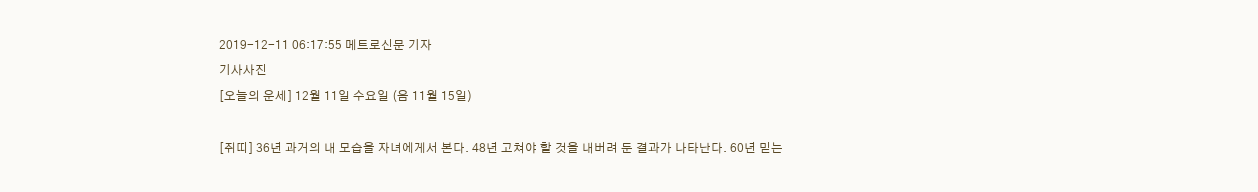2019-12-11 06:17:55 메트로신문 기자
기사사진
[오늘의 운세] 12월 11일 수요일 (음 11월 15일)

[쥐띠] 36년 과거의 내 모습을 자녀에게서 본다. 48년 고쳐야 할 것을 내버려 둔 결과가 나타난다. 60년 믿는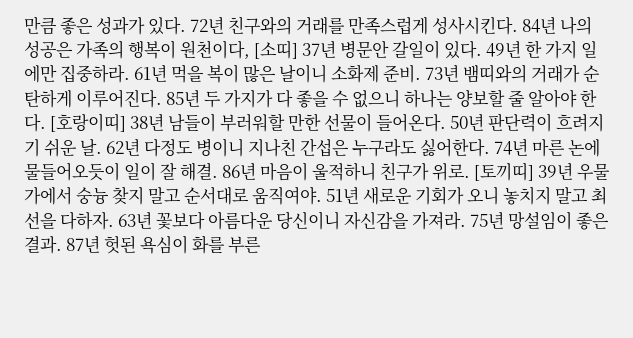만큼 좋은 성과가 있다. 72년 친구와의 거래를 만족스럽게 성사시킨다. 84년 나의 성공은 가족의 행복이 원천이다, [소띠] 37년 병문안 갈일이 있다. 49년 한 가지 일에만 집중하라. 61년 먹을 복이 많은 날이니 소화제 준비. 73년 뱀띠와의 거래가 순탄하게 이루어진다. 85년 두 가지가 다 좋을 수 없으니 하나는 양보할 줄 알아야 한다. [호랑이띠] 38년 남들이 부러워할 만한 선물이 들어온다. 50년 판단력이 흐려지기 쉬운 날. 62년 다정도 병이니 지나친 간섭은 누구라도 싫어한다. 74년 마른 논에 물들어오듯이 일이 잘 해결. 86년 마음이 울적하니 친구가 위로. [토끼띠] 39년 우물가에서 숭늉 찾지 말고 순서대로 움직여야. 51년 새로운 기회가 오니 놓치지 말고 최선을 다하자. 63년 꽃보다 아름다운 당신이니 자신감을 가져라. 75년 망설임이 좋은 결과. 87년 헛된 욕심이 화를 부른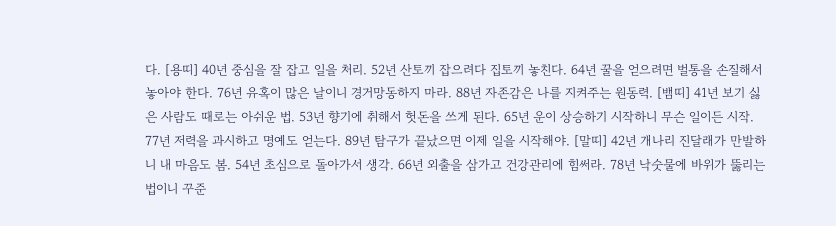다. [용띠] 40년 중심을 잘 잡고 일을 처리. 52년 산토끼 잡으려다 집토끼 놓친다. 64년 꿀을 얻으려면 벌통을 손질해서 놓아야 한다. 76년 유혹이 많은 날이니 경거망동하지 마라. 88년 자존감은 나를 지켜주는 원동력. [뱀띠] 41년 보기 싫은 사람도 때로는 아쉬운 법. 53년 향기에 취해서 헛돈을 쓰게 된다. 65년 운이 상승하기 시작하니 무슨 일이든 시작. 77년 저력을 과시하고 명예도 얻는다. 89년 탐구가 끝났으면 이제 일을 시작해야. [말띠] 42년 개나리 진달래가 만발하니 내 마음도 봄. 54년 초심으로 돌아가서 생각. 66년 외출을 삼가고 건강관리에 힘써라. 78년 낙숫물에 바위가 뚫리는 법이니 꾸준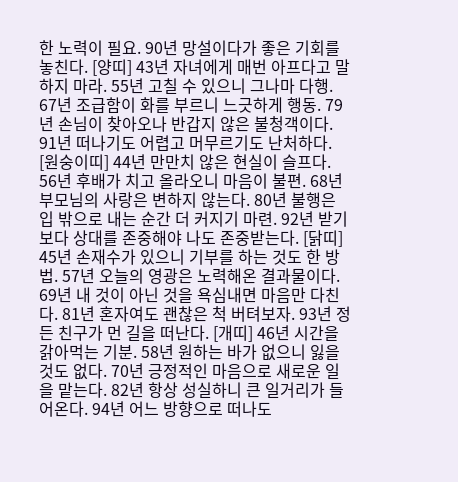한 노력이 필요. 90년 망설이다가 좋은 기회를 놓친다. [양띠] 43년 자녀에게 매번 아프다고 말하지 마라. 55년 고칠 수 있으니 그나마 다행. 67년 조급함이 화를 부르니 느긋하게 행동. 79년 손님이 찾아오나 반갑지 않은 불청객이다. 91년 떠나기도 어렵고 머무르기도 난처하다. [원숭이띠] 44년 만만치 않은 현실이 슬프다. 56년 후배가 치고 올라오니 마음이 불편. 68년 부모님의 사랑은 변하지 않는다. 80년 불행은 입 밖으로 내는 순간 더 커지기 마련. 92년 받기보다 상대를 존중해야 나도 존중받는다. [닭띠] 45년 손재수가 있으니 기부를 하는 것도 한 방법. 57년 오늘의 영광은 노력해온 결과물이다. 69년 내 것이 아닌 것을 욕심내면 마음만 다친다. 81년 혼자여도 괜찮은 척 버텨보자. 93년 정든 친구가 먼 길을 떠난다. [개띠] 46년 시간을 갉아먹는 기분. 58년 원하는 바가 없으니 잃을 것도 없다. 70년 긍정적인 마음으로 새로운 일을 맡는다. 82년 항상 성실하니 큰 일거리가 들어온다. 94년 어느 방향으로 떠나도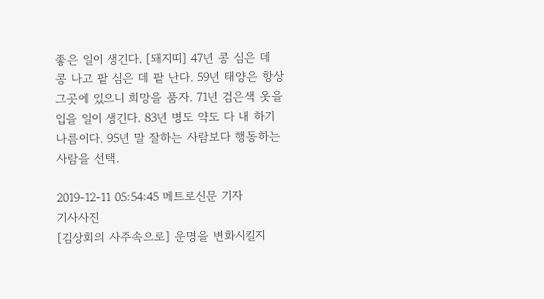좋은 일이 생긴다. [돼지띠] 47년 콩 심은 데 콩 나고 팥 심은 데 팥 난다. 59년 태양은 항상 그곳에 있으니 희망을 품자. 71년 검은색 옷을 입을 일이 생긴다. 83년 병도 약도 다 내 하기 나름이다. 95년 말 잘하는 사람보다 행동하는 사람을 선택.

2019-12-11 05:54:45 메트로신문 기자
기사사진
[김상회의 사주속으로] 운명을 변화시킬지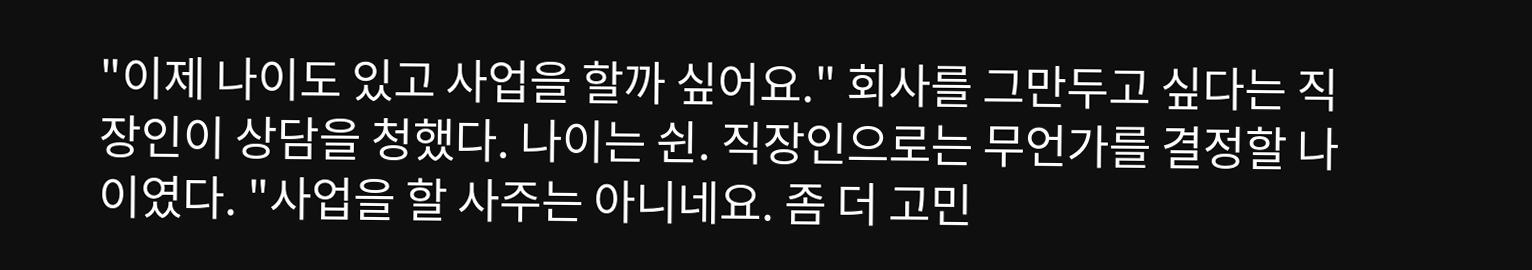"이제 나이도 있고 사업을 할까 싶어요." 회사를 그만두고 싶다는 직장인이 상담을 청했다. 나이는 쉰. 직장인으로는 무언가를 결정할 나이였다. "사업을 할 사주는 아니네요. 좀 더 고민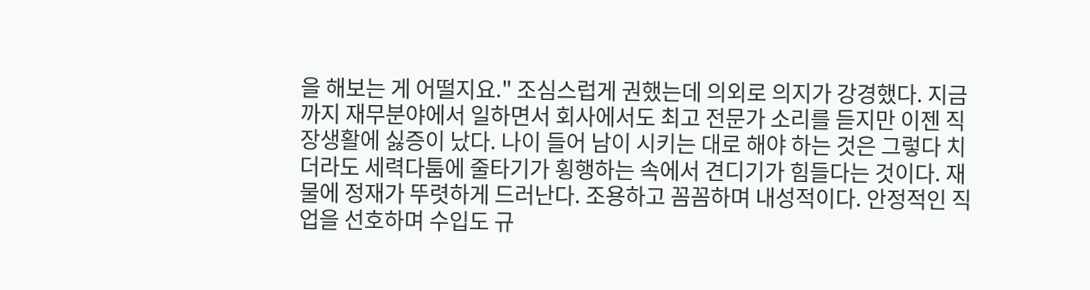을 해보는 게 어떨지요." 조심스럽게 권했는데 의외로 의지가 강경했다. 지금까지 재무분야에서 일하면서 회사에서도 최고 전문가 소리를 듣지만 이젠 직장생활에 싫증이 났다. 나이 들어 남이 시키는 대로 해야 하는 것은 그렇다 치더라도 세력다툼에 줄타기가 횡행하는 속에서 견디기가 힘들다는 것이다. 재물에 정재가 뚜렷하게 드러난다. 조용하고 꼼꼼하며 내성적이다. 안정적인 직업을 선호하며 수입도 규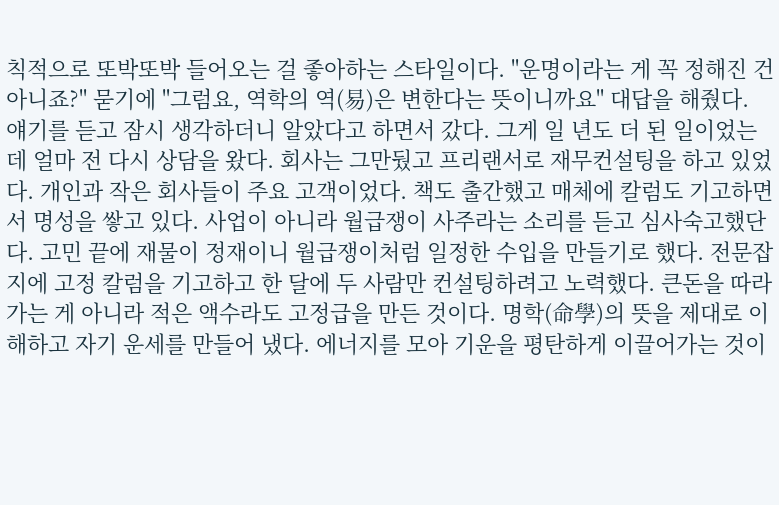칙적으로 또박또박 들어오는 걸 좋아하는 스타일이다. "운명이라는 게 꼭 정해진 건 아니죠?" 묻기에 "그럼요, 역학의 역(易)은 변한다는 뜻이니까요" 대답을 해줬다. 얘기를 듣고 잠시 생각하더니 알았다고 하면서 갔다. 그게 일 년도 더 된 일이었는데 얼마 전 다시 상담을 왔다. 회사는 그만뒀고 프리랜서로 재무컨설팅을 하고 있었다. 개인과 작은 회사들이 주요 고객이었다. 책도 출간했고 매체에 칼럼도 기고하면서 명성을 쌓고 있다. 사업이 아니라 월급쟁이 사주라는 소리를 듣고 심사숙고했단다. 고민 끝에 재물이 정재이니 월급쟁이처럼 일정한 수입을 만들기로 했다. 전문잡지에 고정 칼럼을 기고하고 한 달에 두 사람만 컨설팅하려고 노력했다. 큰돈을 따라가는 게 아니라 적은 액수라도 고정급을 만든 것이다. 명학(命學)의 뜻을 제대로 이해하고 자기 운세를 만들어 냈다. 에너지를 모아 기운을 평탄하게 이끌어가는 것이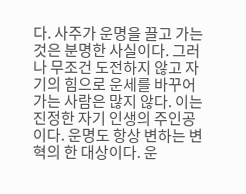다. 사주가 운명을 끌고 가는 것은 분명한 사실이다. 그러나 무조건 도전하지 않고 자기의 힘으로 운세를 바꾸어 가는 사람은 많지 않다. 이는 진정한 자기 인생의 주인공이다. 운명도 항상 변하는 변혁의 한 대상이다. 운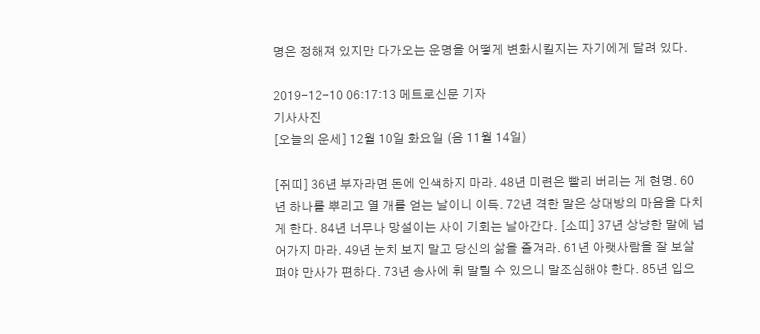명은 정해져 있지만 다가오는 운명을 어떻게 변화시킬지는 자기에게 달려 있다.

2019-12-10 06:17:13 메트로신문 기자
기사사진
[오늘의 운세] 12월 10일 화요일 (음 11월 14일)

[쥐띠] 36년 부자라면 돈에 인색하지 마라. 48년 미련은 빨리 버리는 게 현명. 60년 하나를 뿌리고 열 개를 얻는 날이니 이득. 72년 격한 말은 상대방의 마음을 다치게 한다. 84년 너무나 망설이는 사이 기회는 날아간다. [소띠] 37년 상냥한 말에 넘어가지 마라. 49년 눈치 보지 말고 당신의 삶을 즐겨라. 61년 아랫사람을 잘 보살펴야 만사가 편하다. 73년 송사에 휘 말릴 수 있으니 말조심해야 한다. 85년 입으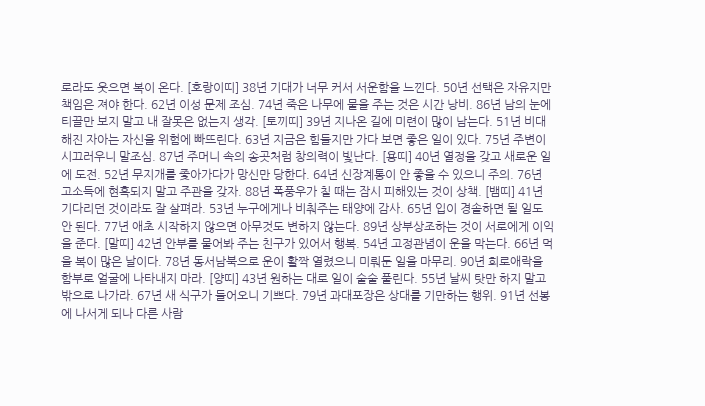로라도 웃으면 복이 온다. [호랑이띠] 38년 기대가 너무 커서 서운함을 느낀다. 50년 선택은 자유지만 책임은 져야 한다. 62년 이성 문제 조심. 74년 죽은 나무에 물을 주는 것은 시간 낭비. 86년 남의 눈에 티끌만 보지 말고 내 잘못은 없는지 생각. [토끼띠] 39년 지나온 길에 미련이 많이 남는다. 51년 비대해진 자아는 자신을 위험에 빠뜨린다. 63년 지금은 힘들지만 가다 보면 좋은 일이 있다. 75년 주변이 시끄러우니 말조심. 87년 주머니 속의 송곳처럼 창의력이 빛난다. [용띠] 40년 열정을 갖고 새로운 일에 도전. 52년 무지개를 좇아가다가 망신만 당한다. 64년 신장계통이 안 좋을 수 있으니 주의. 76년 고소득에 현혹되지 말고 주관을 갖자. 88년 폭풍우가 칠 때는 잠시 피해있는 것이 상책. [뱀띠] 41년 기다리던 것이라도 잘 살펴라. 53년 누구에게나 비춰주는 태양에 감사. 65년 입이 경솔하면 될 일도 안 된다. 77년 애초 시작하지 않으면 아무것도 변하지 않는다. 89년 상부상조하는 것이 서로에게 이익을 준다. [말띠] 42년 안부를 물어봐 주는 친구가 있어서 행복. 54년 고정관념이 운을 막는다. 66년 먹을 복이 많은 날이다. 78년 동서남북으로 운이 활짝 열렸으니 미뤄둔 일을 마무리. 90년 희로애락을 함부로 얼굴에 나타내지 마라. [양띠] 43년 원하는 대로 일이 술술 풀린다. 55년 날씨 탓만 하지 말고 밖으로 나가라. 67년 새 식구가 들어오니 기쁘다. 79년 과대포장은 상대를 기만하는 행위. 91년 선봉에 나서게 되나 다른 사람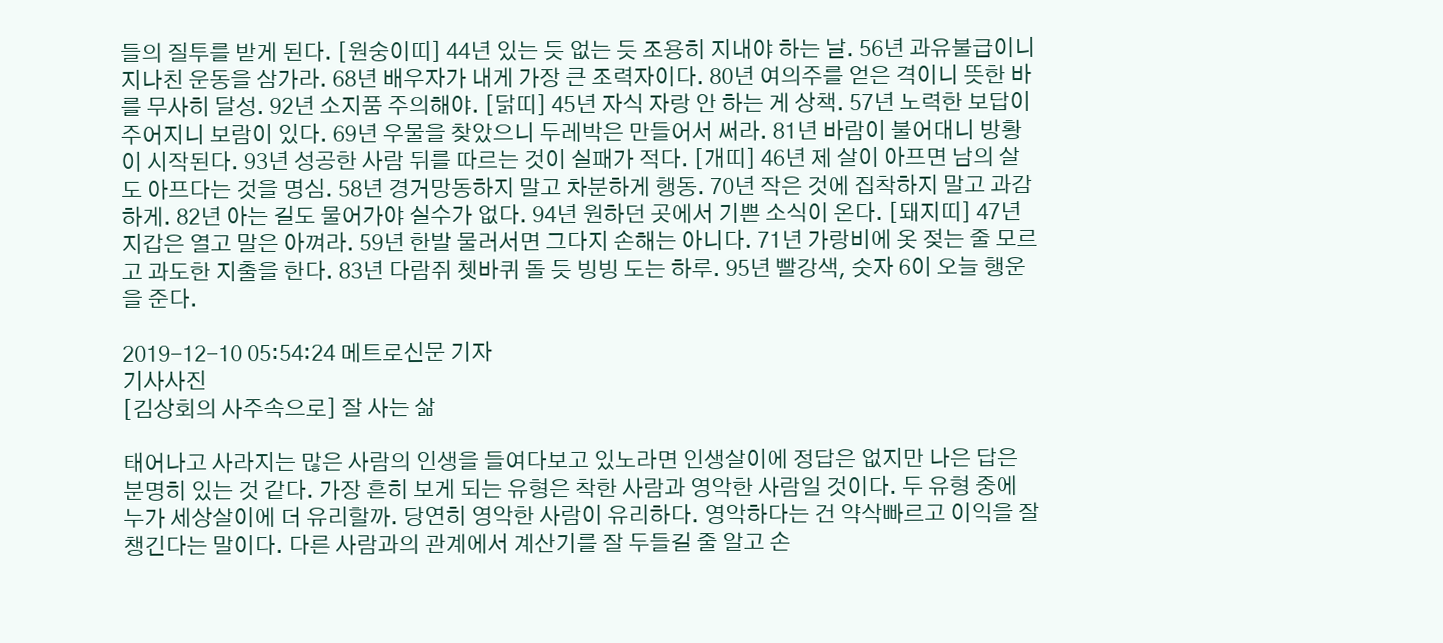들의 질투를 받게 된다. [원숭이띠] 44년 있는 듯 없는 듯 조용히 지내야 하는 날. 56년 과유불급이니 지나친 운동을 삼가라. 68년 배우자가 내게 가장 큰 조력자이다. 80년 여의주를 얻은 격이니 뜻한 바를 무사히 달성. 92년 소지품 주의해야. [닭띠] 45년 자식 자랑 안 하는 게 상책. 57년 노력한 보답이 주어지니 보람이 있다. 69년 우물을 찾았으니 두레박은 만들어서 써라. 81년 바람이 불어대니 방황이 시작된다. 93년 성공한 사람 뒤를 따르는 것이 실패가 적다. [개띠] 46년 제 살이 아프면 남의 살도 아프다는 것을 명심. 58년 경거망동하지 말고 차분하게 행동. 70년 작은 것에 집착하지 말고 과감하게. 82년 아는 길도 물어가야 실수가 없다. 94년 원하던 곳에서 기쁜 소식이 온다. [돼지띠] 47년 지갑은 열고 말은 아껴라. 59년 한발 물러서면 그다지 손해는 아니다. 71년 가랑비에 옷 젖는 줄 모르고 과도한 지출을 한다. 83년 다람쥐 쳇바퀴 돌 듯 빙빙 도는 하루. 95년 빨강색, 숫자 6이 오늘 행운을 준다.

2019-12-10 05:54:24 메트로신문 기자
기사사진
[김상회의 사주속으로] 잘 사는 삶

태어나고 사라지는 많은 사람의 인생을 들여다보고 있노라면 인생살이에 정답은 없지만 나은 답은 분명히 있는 것 같다. 가장 흔히 보게 되는 유형은 착한 사람과 영악한 사람일 것이다. 두 유형 중에 누가 세상살이에 더 유리할까. 당연히 영악한 사람이 유리하다. 영악하다는 건 약삭빠르고 이익을 잘 챙긴다는 말이다. 다른 사람과의 관계에서 계산기를 잘 두들길 줄 알고 손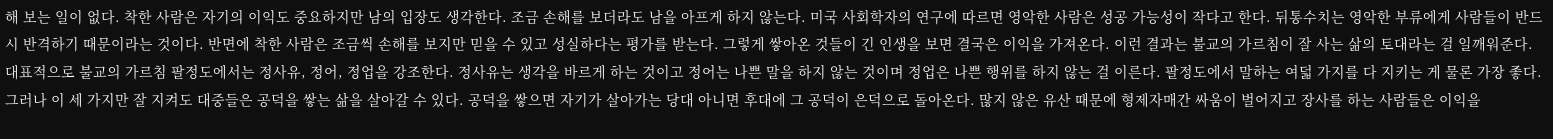해 보는 일이 없다. 착한 사람은 자기의 이익도 중요하지만 남의 입장도 생각한다. 조금 손해를 보더라도 남을 아프게 하지 않는다. 미국 사회학자의 연구에 따르면 영악한 사람은 성공 가능성이 작다고 한다. 뒤통수치는 영악한 부류에게 사람들이 반드시 반격하기 때문이라는 것이다. 반면에 착한 사람은 조금씩 손해를 보지만 믿을 수 있고 성실하다는 평가를 받는다. 그렇게 쌓아온 것들이 긴 인생을 보면 결국은 이익을 가져온다. 이런 결과는 불교의 가르침이 잘 사는 삶의 토대라는 걸 일깨워준다. 대표적으로 불교의 가르침 팔정도에서는 정사유, 정어, 정업을 강조한다. 정사유는 생각을 바르게 하는 것이고 정어는 나쁜 말을 하지 않는 것이며 정업은 나쁜 행위를 하지 않는 걸 이른다. 팔정도에서 말하는 여덟 가지를 다 지키는 게 물론 가장 좋다. 그러나 이 세 가지만 잘 지켜도 대중들은 공덕을 쌓는 삶을 살아갈 수 있다. 공덕을 쌓으면 자기가 살아가는 당대 아니면 후대에 그 공덕이 은덕으로 돌아온다. 많지 않은 유산 때문에 형제자매간 싸움이 벌어지고 장사를 하는 사람들은 이익을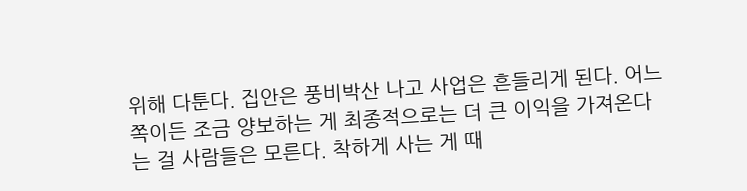위해 다툰다. 집안은 풍비박산 나고 사업은 흔들리게 된다. 어느 쪽이든 조금 양보하는 게 최종적으로는 더 큰 이익을 가져온다는 걸 사람들은 모른다. 착하게 사는 게 때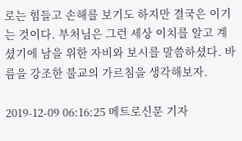로는 힘들고 손해를 보기도 하지만 결국은 이기는 것이다. 부처님은 그런 세상 이치를 알고 계셨기에 남을 위한 자비와 보시를 말씀하셨다. 바름을 강조한 불교의 가르침을 생각해보자.

2019-12-09 06:16:25 메트로신문 기자